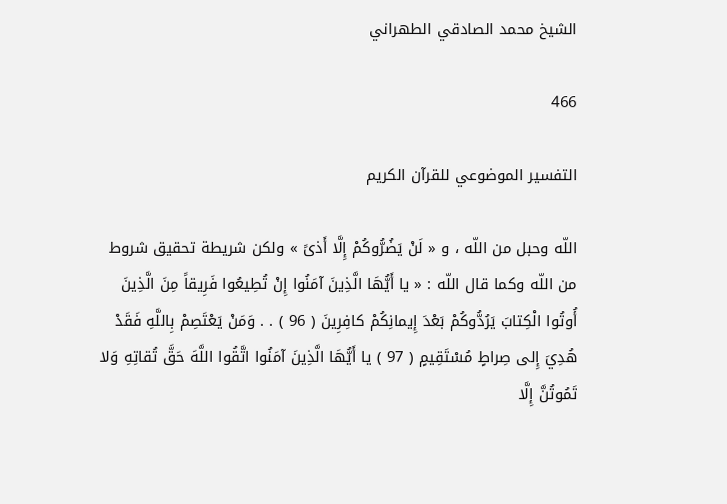الشيخ محمد الصادقي الطهراني

466

التفسير الموضوعي للقرآن الكريم

اللّه وحبل من اللّه ، و « لَنْ يَضُرُّوكُمْ إِلَّا أَذىً » ولكن شريطة تحقيق شروط من اللّه وكما قال اللّه : « يا أَيُّهَا الَّذِينَ آمَنُوا إِنْ تُطِيعُوا فَرِيقاً مِنَ الَّذِينَ أُوتُوا الْكِتابَ يَرُدُّوكُمْ بَعْدَ إِيمانِكُمْ كافِرِينَ ( 96 ) . . وَمَنْ يَعْتَصِمْ بِاللَّهِ فَقَدْ هُدِيَ إِلى صِراطٍ مُسْتَقِيمٍ ( 97 ) يا أَيُّهَا الَّذِينَ آمَنُوا اتَّقُوا اللَّهَ حَقَّ تُقاتِهِ وَلا تَمُوتُنَّ إِلَّا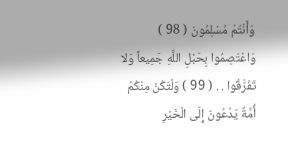وَأَنْتُمْ مُسْلِمُونَ ( 98 ) وَاعْتَصِمُوا بِحَبْلِ اللَّهِ جَمِيعاً وَلا تَفَرَّقُوا . . ( 99 ) وَلْتَكُنْ مِنْكُمْ أُمَّةٌ يَدْعُونَ إِلَى الْخَيْرِ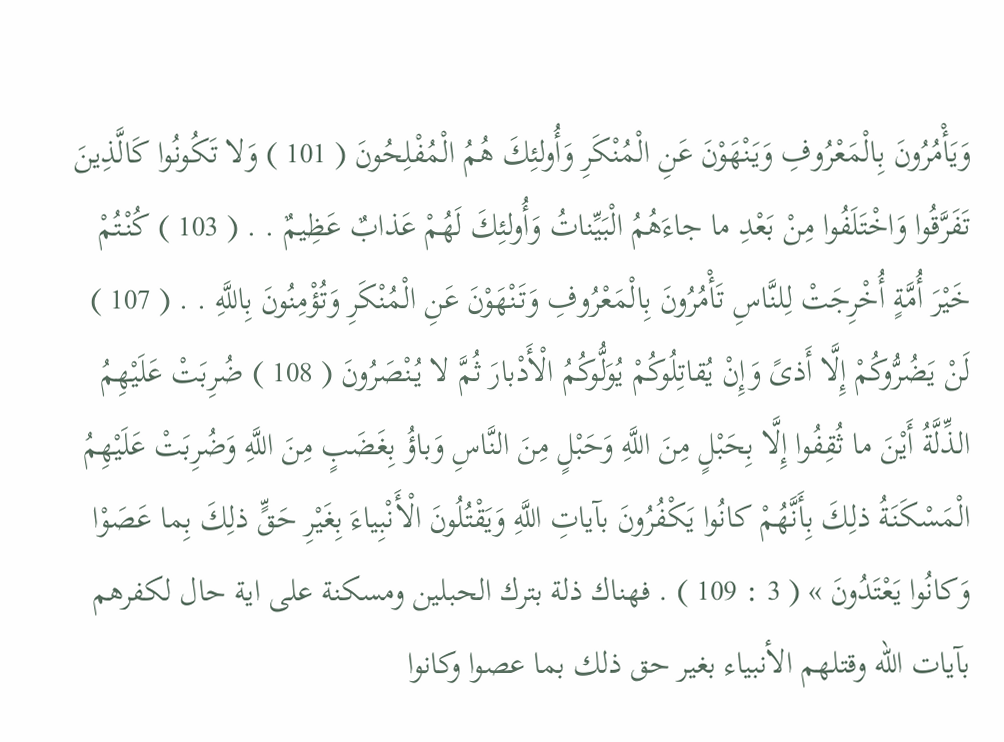وَيَأْمُرُونَ بِالْمَعْرُوفِ وَيَنْهَوْنَ عَنِ الْمُنْكَرِ وَأُولئِكَ هُمُ الْمُفْلِحُونَ ( 101 ) وَلا تَكُونُوا كَالَّذِينَ تَفَرَّقُوا وَاخْتَلَفُوا مِنْ بَعْدِ ما جاءَهُمُ الْبَيِّناتُ وَأُولئِكَ لَهُمْ عَذابٌ عَظِيمٌ . . ( 103 ) كُنْتُمْ خَيْرَ أُمَّةٍ أُخْرِجَتْ لِلنَّاسِ تَأْمُرُونَ بِالْمَعْرُوفِ وَتَنْهَوْنَ عَنِ الْمُنْكَرِ وَتُؤْمِنُونَ بِاللَّهِ . . ( 107 ) لَنْ يَضُرُّوكُمْ إِلَّا أَذىً وَإِنْ يُقاتِلُوكُمْ يُوَلُّوكُمُ الْأَدْبارَ ثُمَّ لا يُنْصَرُونَ ( 108 ) ضُرِبَتْ عَلَيْهِمُ الذِّلَّةُ أَيْنَ ما ثُقِفُوا إِلَّا بِحَبْلٍ مِنَ اللَّهِ وَحَبْلٍ مِنَ النَّاسِ وَباؤُ بِغَضَبٍ مِنَ اللَّهِ وَضُرِبَتْ عَلَيْهِمُ الْمَسْكَنَةُ ذلِكَ بِأَنَّهُمْ كانُوا يَكْفُرُونَ بآياتِ اللَّهِ وَيَقْتُلُونَ الْأَنْبِياءَ بِغَيْرِ حَقٍّ ذلِكَ بِما عَصَوْا وَكانُوا يَعْتَدُونَ » ( 3 : 109 ) . فهناك ذلة بترك الحبلين ومسكنة على اية حال لكفرهم بآيات اللّه وقتلهم الأنبياء بغير حق ذلك بما عصوا وكانوا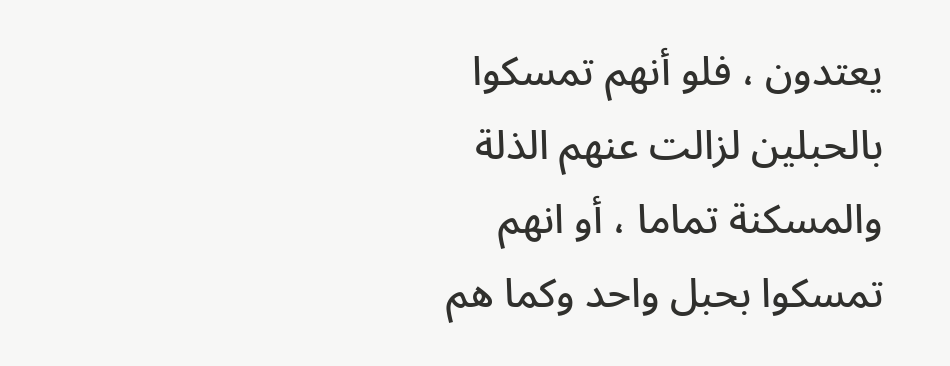يعتدون ، فلو أنهم تمسكوا بالحبلين لزالت عنهم الذلة والمسكنة تماما ، أو انهم تمسكوا بحبل واحد وكما هم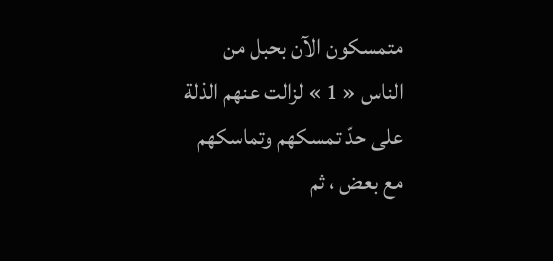متمسكون الآن بحبل من الناس « 1 » لزالت عنهم الذلة على حدّ تمسكهم وتماسكهم مع بعض ، ثم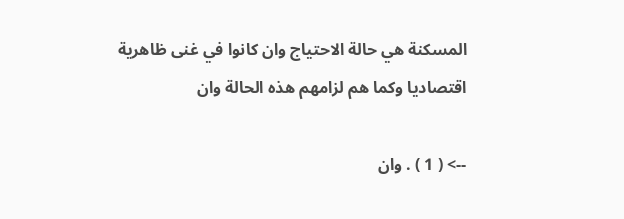المسكنة هي حالة الاحتياج وان كانوا في غنى ظاهرية اقتصاديا وكما هم لزامهم هذه الحالة وان

--> ( 1 ) . وان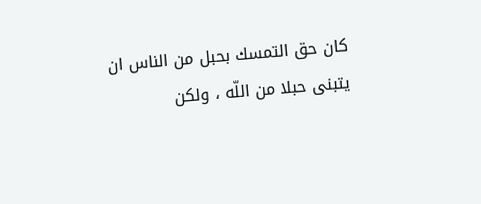كان حق التمسك بحبل من الناس ان يتبنى حبلا من اللّه ، ولكن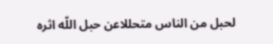لحبل من الناس متحللاعن حبل اللّه اثره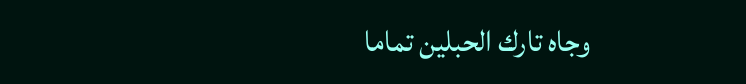وجاه تارك الحبلين تماما